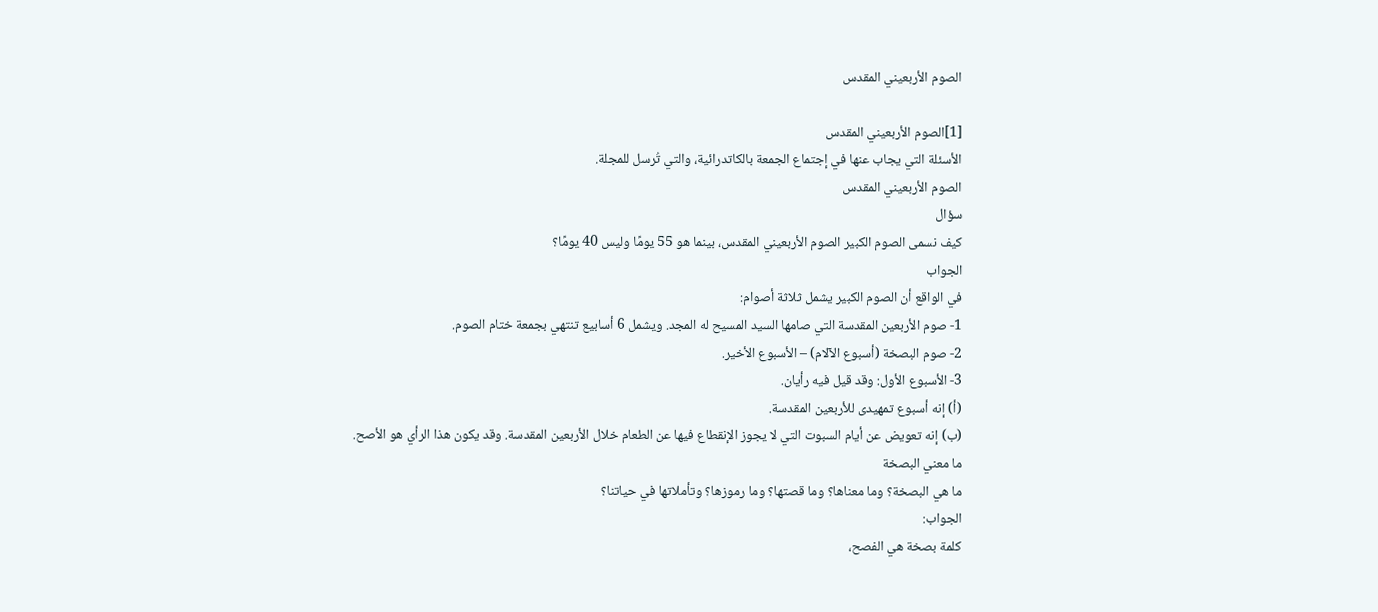الصوم الأربعيني المقدس

[1]الصوم الأربعيني المقدس
الأسئلة التي يجاب عنها في إجتماع الجمعة بالكاتدرائية، والتي تُرسل للمجلة.
الصوم الأربعيني المقدس
سؤال
كيف نسمى الصوم الكبير الصوم الأربعيني المقدس، بينما هو 55 يومًا وليس 40 يومًا؟
الجواب
في الواقع أن الصوم الكبير يشمل ثلاثة أصوام:
1- صوم الأربعين المقدسة التي صامها السيد المسيح له المجد. ويشمل 6 أسابيع تنتهي بجمعة ختام الصوم.
2- صوم البصخة (أسبوع الآلام) – الأسبوع الأخير.
3- الأسبوع الأول: وقد قيل فيه رأيان.
(أ) إنه أسبوع تمهيدى للأربعين المقدسة.
(ب) إنه تعويض عن أيام السبوت التي لا يجوز الإنقطاع فيها عن الطعام خلال الأربعين المقدسة. وقد يكون هذا الرأي هو الأصح.
ما معني البصخة
ما هي البصخة؟ وما معناها؟ وما قصتها؟ وما رموزها؟ وتأملاتها في حياتنا؟
الجواب:
كلمة بصخة هي الفصح،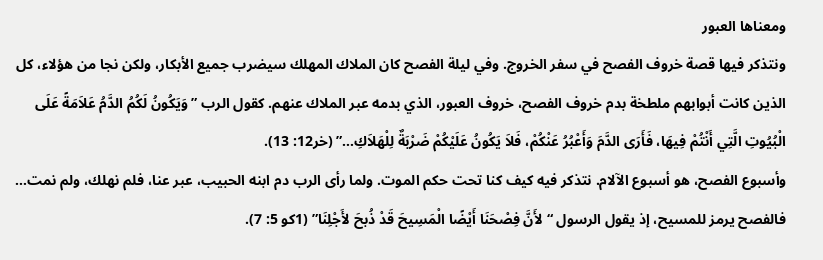ومعناها العبور
ونتذكر فيها قصة خروف الفصح في سفر الخروج. وفي ليلة الفصح كان الملاك المهلك سيضرب جميع الأبكار، ولكن نجا من هؤلاء، كل الذين كانت أبوابهم ملطخة بدم خروف الفصح، خروف العبور، الذي بدمه عبر الملاك عنهم. كقول الرب ” وَيَكُونُ لَكُمُ الدَّمُ عَلاَمَةً عَلَى الْبُيُوتِ الَّتِي أَنْتُمْ فِيهَا، فَأَرَى الدَّمَ وَأَعْبُرُ عَنْكُمْ، فَلاَ يَكُونُ عَلَيْكُمْ ضَرْبَةٌ لِلْهَلاَكِ…” (خر12: 13).
وأسبوع الفصح، هو أسبوع الآلام. نتذكر فيه كيف كنا تحت حكم الموت. ولما رأى الرب دم ابنه الحبيب، عبر عنا، فلم نهلك، ولم نمت…
فالفصح يرمز للمسيح، إذ يقول الرسول “لأَنَّ فِصْحَنَا أَيْضًا الْمَسِيحَ قَدْ ذُبحَ لأَجْلِنَا” (1كو 5: 7).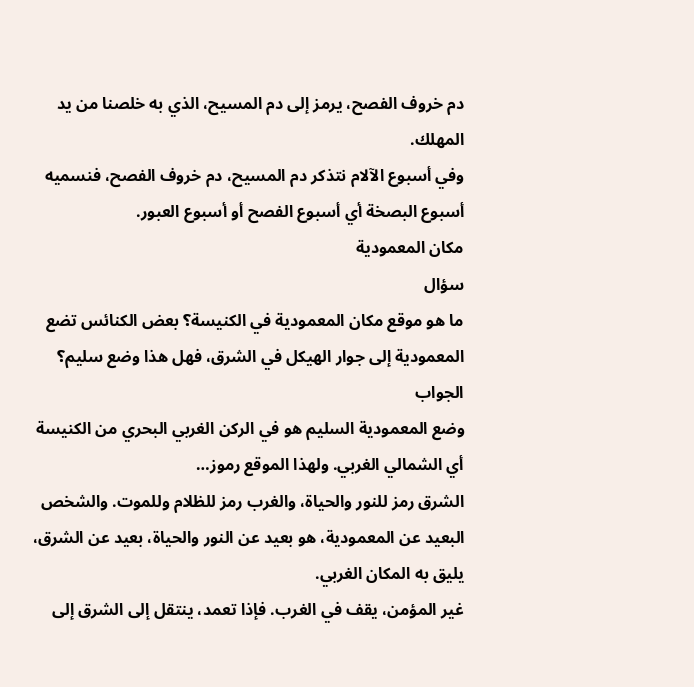دم خروف الفصح، يرمز إلى دم المسيح، الذي به خلصنا من يد المهلك.
وفي أسبوع الآلام نتذكر دم المسيح، دم خروف الفصح، فنسميه أسبوع البصخة أي أسبوع الفصح أو أسبوع العبور.
مكان المعمودية
سؤال
ما هو موقع مكان المعمودية في الكنيسة؟ بعض الكنائس تضع المعمودية إلى جوار الهيكل في الشرق، فهل هذا وضع سليم؟
الجواب
وضع المعمودية السليم هو في الركن الغربي البحري من الكنيسة أي الشمالي الغربي. ولهذا الموقع رموز…
الشرق رمز للنور والحياة، والغرب رمز للظلام وللموت. والشخص البعيد عن المعمودية، هو بعيد عن النور والحياة، بعيد عن الشرق، يليق به المكان الغربي.
غير المؤمن، يقف في الغرب. فإذا تعمد، ينتقل إلى الشرق إلى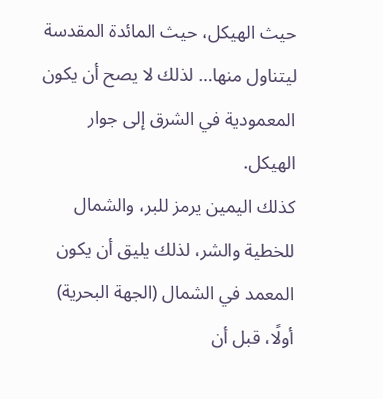حيث الهيكل، حيث المائدة المقدسة ليتناول منها… لذلك لا يصح أن يكون المعمودية في الشرق إلى جوار الهيكل.
كذلك اليمين يرمز للبر، والشمال للخطية والشر، لذلك يليق أن يكون المعمد في الشمال (الجهة البحرية) أولًا، قبل أن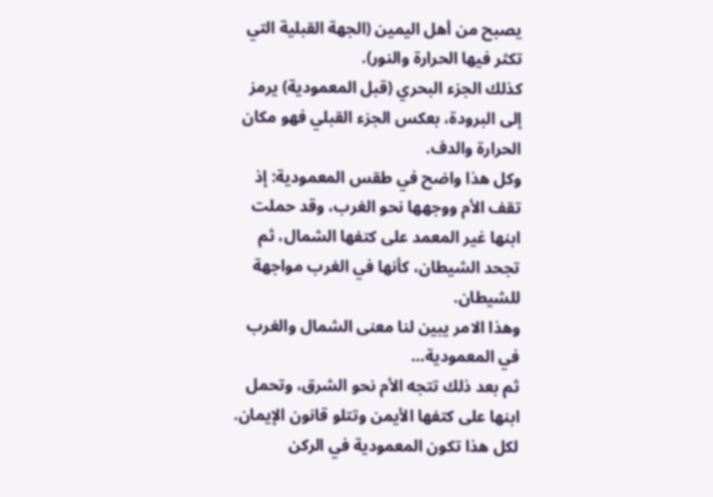يصبح من أهل اليمين (الجهة القبلية التي تكثر فيها الحرارة والنور).
كذلك الجزء البحري (قبل المعمودية) يرمز إلى البرودة، بعكس الجزء القبلي فهو مكان الحرارة والدف.
وكل هذا واضح في طقس المعمودية: إذ تقف الأم ووجهها نحو الغرب، وقد حملت ابنها غير المعمد على كتفها الشمال، ثم تجحد الشيطان، كأنها في الغرب مواجهة للشيطان.
وهذا الامر يبين لنا معنى الشمال والغرب في المعمودية…
ثم بعد ذلك تتجه الأم نحو الشرق، وتحمل ابنها على كتفها الأيمن وتتلو قانون الإيمان.
لكل هذا تكون المعمودية في الركن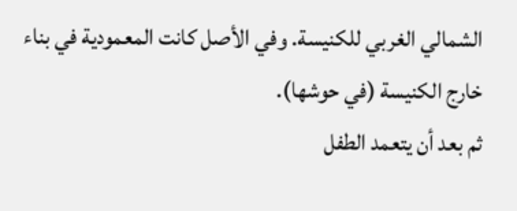الشمالي الغربي للكنيسة. وفي الأصل كانت المعمودية في بناء خارج الكنيسة (في حوشها).
ثم بعد أن يتعمد الطفل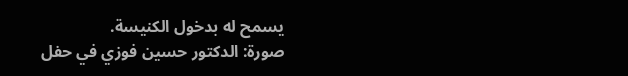يسمح له بدخول الكنيسة.
صورة: الدكتور حسين فوزي في حفل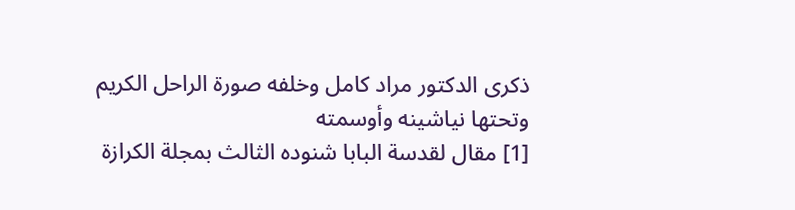ذكرى الدكتور مراد كامل وخلفه صورة الراحل الكريم وتحتها نياشينه وأوسمته
[1] مقال لقدسة البابا شنوده الثالث بمجلة الكرازة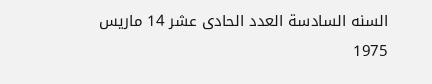السنه السادسة العدد الحادى عشر 14 ماريس 1975